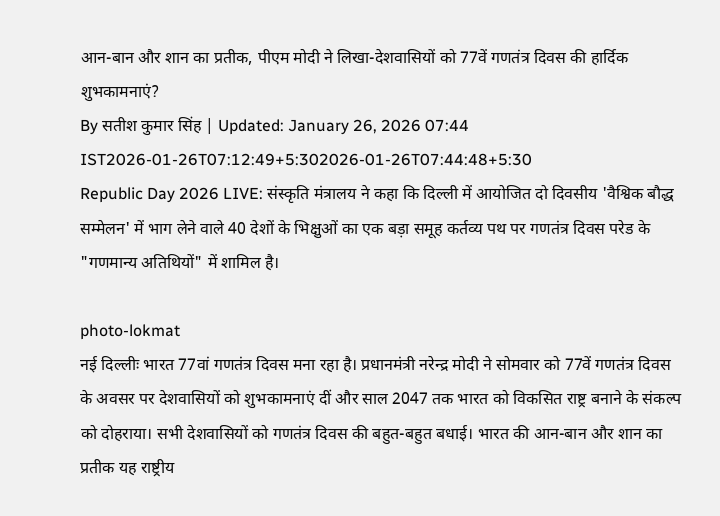आन-बान और शान का प्रतीक, पीएम मोदी ने लिखा-देशवासियों को 77वें गणतंत्र दिवस की हार्दिक शुभकामनाएं?
By सतीश कुमार सिंह | Updated: January 26, 2026 07:44 IST2026-01-26T07:12:49+5:302026-01-26T07:44:48+5:30
Republic Day 2026 LIVE: संस्कृति मंत्रालय ने कहा कि दिल्ली में आयोजित दो दिवसीय 'वैश्विक बौद्ध सम्मेलन' में भाग लेने वाले 40 देशों के भिक्षुओं का एक बड़ा समूह कर्तव्य पथ पर गणतंत्र दिवस परेड के "गणमान्य अतिथियों" में शामिल है।

photo-lokmat
नई दिल्लीः भारत 77वां गणतंत्र दिवस मना रहा है। प्रधानमंत्री नरेन्द्र मोदी ने सोमवार को 77वें गणतंत्र दिवस के अवसर पर देशवासियों को शुभकामनाएं दीं और साल 2047 तक भारत को विकसित राष्ट्र बनाने के संकल्प को दोहराया। सभी देशवासियों को गणतंत्र दिवस की बहुत-बहुत बधाई। भारत की आन-बान और शान का प्रतीक यह राष्ट्रीय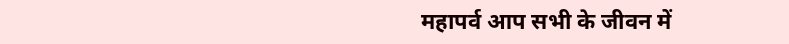महापर्व आप सभी के जीवन में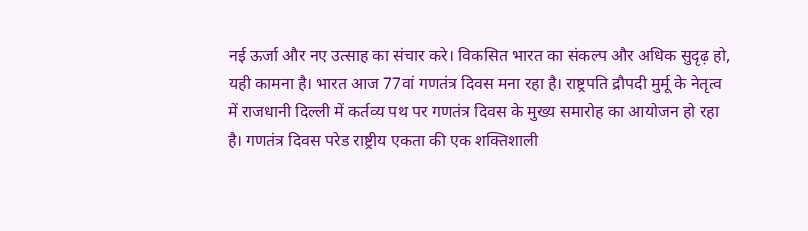नई ऊर्जा और नए उत्साह का संचार करे। विकसित भारत का संकल्प और अधिक सुदृढ़ हो, यही कामना है। भारत आज 77वां गणतंत्र दिवस मना रहा है। राष्ट्रपति द्रौपदी मुर्मू के नेतृत्व में राजधानी दिल्ली में कर्तव्य पथ पर गणतंत्र दिवस के मुख्य समारोह का आयोजन हो रहा है। गणतंत्र दिवस परेड राष्ट्रीय एकता की एक शक्तिशाली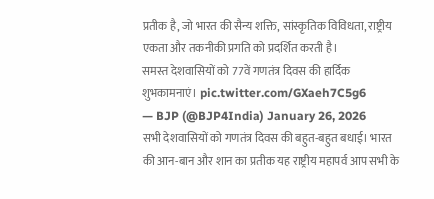प्रतीक है, जो भारत की सैन्य शक्ति, सांस्कृतिक विविधता, राष्ट्रीय एकता और तकनीकी प्रगति को प्रदर्शित करती है।
समस्त देशवासियों को 77वें गणतंत्र दिवस की हार्दिक शुभकामनाएं। pic.twitter.com/GXaeh7C5g6
— BJP (@BJP4India) January 26, 2026
सभी देशवासियों को गणतंत्र दिवस की बहुत-बहुत बधाई। भारत की आन-बान और शान का प्रतीक यह राष्ट्रीय महापर्व आप सभी के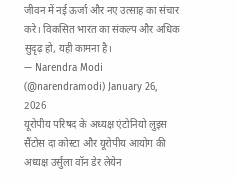जीवन में नई ऊर्जा और नए उत्साह का संचार करे। विकसित भारत का संकल्प और अधिक सुदृढ़ हो, यही कामना है।
— Narendra Modi (@narendramodi) January 26, 2026
यूरोपीय परिषद के अध्यक्ष एंटोनियो लुइस सैंटोस दा कोस्टा और यूरोपीय आयोग की अध्यक्ष उर्सुला वॉन डेर लेयेन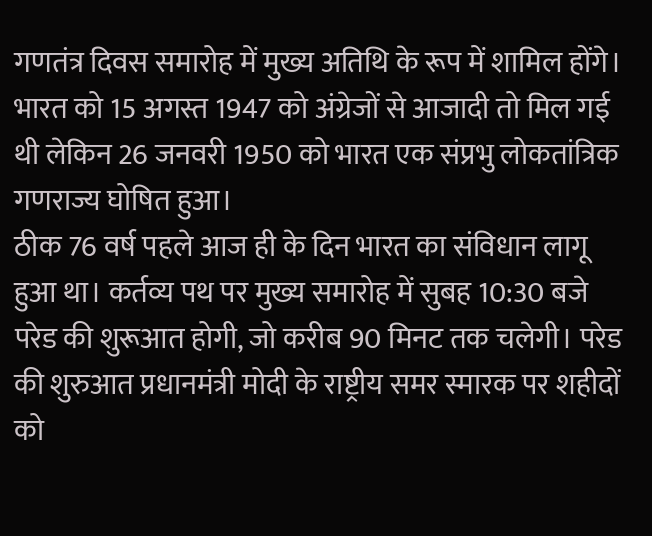गणतंत्र दिवस समारोह में मुख्य अतिथि के रूप में शामिल होंगे। भारत को 15 अगस्त 1947 को अंग्रेजों से आजादी तो मिल गई थी लेकिन 26 जनवरी 1950 को भारत एक संप्रभु लोकतांत्रिक गणराज्य घोषित हुआ।
ठीक 76 वर्ष पहले आज ही के दिन भारत का संविधान लागू हुआ था। कर्तव्य पथ पर मुख्य समारोह में सुबह 10:30 बजे परेड की शुरूआत होगी, जो करीब 90 मिनट तक चलेगी। परेड की शुरुआत प्रधानमंत्री मोदी के राष्ट्रीय समर स्मारक पर शहीदों को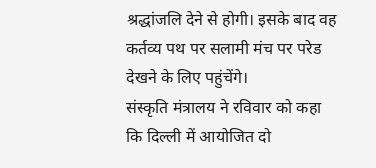श्रद्धांजलि देने से होगी। इसके बाद वह कर्तव्य पथ पर सलामी मंच पर परेड देखने के लिए पहुंचेंगे।
संस्कृति मंत्रालय ने रविवार को कहा कि दिल्ली में आयोजित दो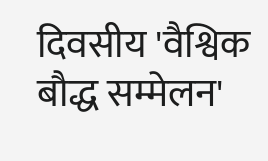दिवसीय 'वैश्विक बौद्ध सम्मेलन'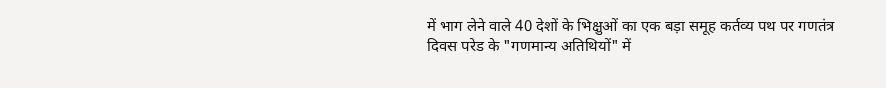में भाग लेने वाले 40 देशों के भिक्षुओं का एक बड़ा समूह कर्तव्य पथ पर गणतंत्र दिवस परेड के "गणमान्य अतिथियों" में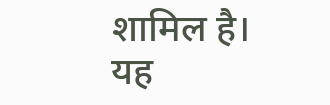शामिल है। यह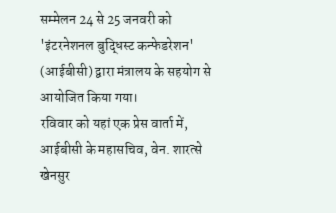सम्मेलन 24 से 25 जनवरी को 'इंटरनेशनल बुद्धिस्ट कन्फेडरेशन' (आईबीसी) द्वारा मंत्रालय के सहयोग से आयोजित किया गया।
रविवार को यहां एक प्रेस वार्ता में, आईबीसी के महासचिव, वेन. शारत्से खेनसुर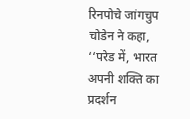रिनपोचे जांगचुप चोडेन ने कहा, ‘‘परेड में, भारत अपनी शक्ति का प्रदर्शन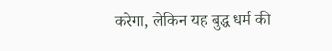करेगा, लेकिन यह बुद्ध धर्म की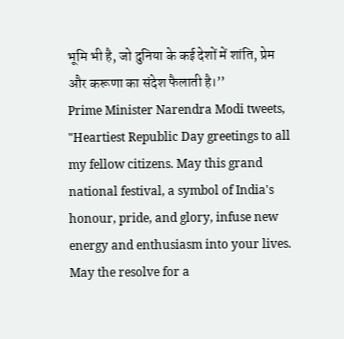भूमि भी है, जो दुनिया के कई देशों में शांति, प्रेम और करूणा का संदेश फैलाती है।’’
Prime Minister Narendra Modi tweets, "Heartiest Republic Day greetings to all my fellow citizens. May this grand national festival, a symbol of India's honour, pride, and glory, infuse new energy and enthusiasm into your lives. May the resolve for a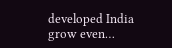developed India grow even…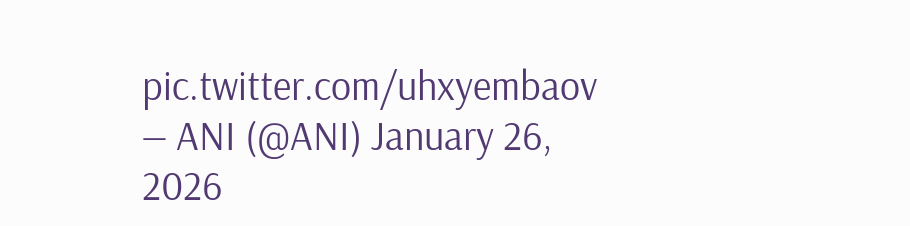pic.twitter.com/uhxyembaov
— ANI (@ANI) January 26, 2026